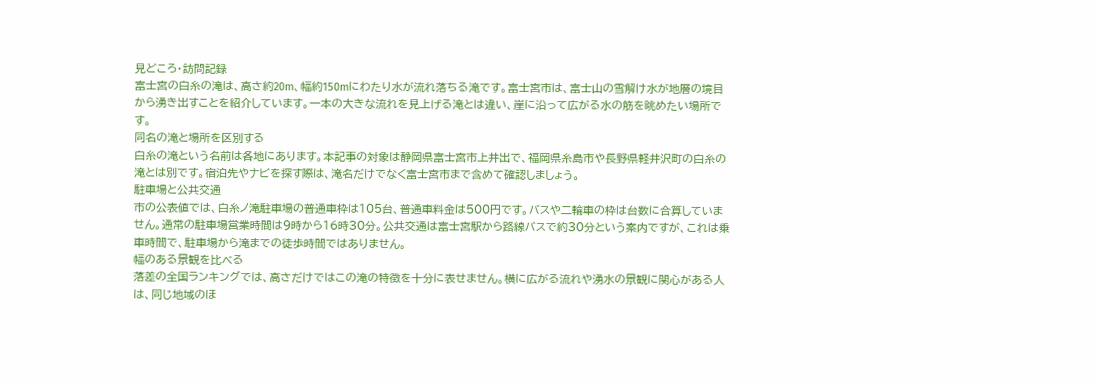見どころ・訪問記録
富士宮の白糸の滝は、高さ約20m、幅約150mにわたり水が流れ落ちる滝です。富士宮市は、富士山の雪解け水が地層の境目から湧き出すことを紹介しています。一本の大きな流れを見上げる滝とは違い、崖に沿って広がる水の筋を眺めたい場所です。
同名の滝と場所を区別する
白糸の滝という名前は各地にあります。本記事の対象は静岡県富士宮市上井出で、福岡県糸島市や長野県軽井沢町の白糸の滝とは別です。宿泊先やナビを探す際は、滝名だけでなく富士宮市まで含めて確認しましょう。
駐車場と公共交通
市の公表値では、白糸ノ滝駐車場の普通車枠は105台、普通車料金は500円です。バスや二輪車の枠は台数に合算していません。通常の駐車場営業時間は9時から16時30分。公共交通は富士宮駅から路線バスで約30分という案内ですが、これは乗車時間で、駐車場から滝までの徒歩時間ではありません。
幅のある景観を比べる
落差の全国ランキングでは、高さだけではこの滝の特徴を十分に表せません。横に広がる流れや湧水の景観に関心がある人は、同じ地域のほ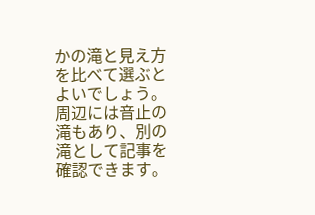かの滝と見え方を比べて選ぶとよいでしょう。周辺には音止の滝もあり、別の滝として記事を確認できます。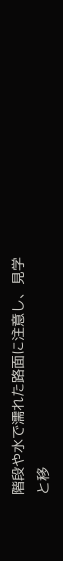階段や水で濡れた路面に注意し、見学と移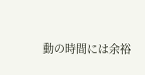動の時間には余裕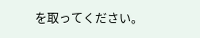を取ってください。